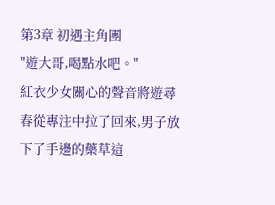第3章 初遇主角團
"遊大哥,喝點水吧。"
紅衣少女關心的聲音將遊尋春從專注中拉了回來,男子放下了手邊的藥草這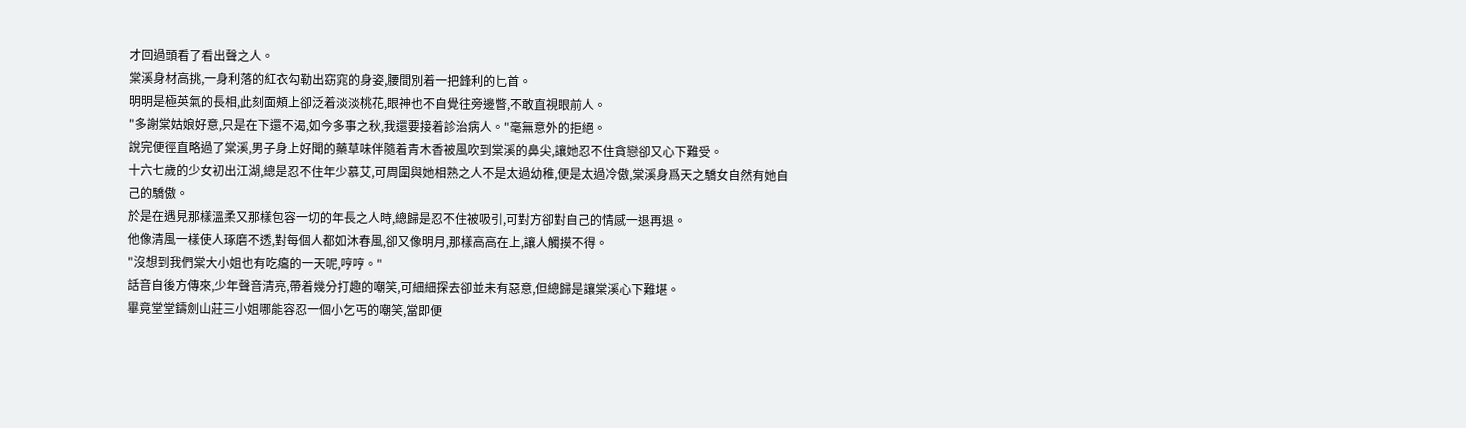才回過頭看了看出聲之人。
棠溪身材高挑,一身利落的紅衣勾勒出窈窕的身姿,腰間別着一把鋒利的匕首。
明明是極英氣的長相,此刻面頰上卻泛着淡淡桃花,眼神也不自覺往旁邊瞥,不敢直視眼前人。
"多謝棠姑娘好意,只是在下還不渴,如今多事之秋,我還要接着診治病人。"毫無意外的拒絕。
說完便徑直略過了棠溪,男子身上好聞的藥草味伴隨着青木香被風吹到棠溪的鼻尖,讓她忍不住貪戀卻又心下難受。
十六七歲的少女初出江湖,總是忍不住年少慕艾,可周圍與她相熟之人不是太過幼稚,便是太過冷傲,棠溪身爲天之驕女自然有她自己的驕傲。
於是在遇見那樣溫柔又那樣包容一切的年長之人時,總歸是忍不住被吸引,可對方卻對自己的情感一退再退。
他像清風一樣使人琢磨不透,對每個人都如沐春風,卻又像明月,那樣高高在上,讓人觸摸不得。
"沒想到我們棠大小姐也有吃癟的一天呢,哼哼。"
話音自後方傳來,少年聲音清亮,帶着幾分打趣的嘲笑,可細細探去卻並未有惡意,但總歸是讓棠溪心下難堪。
畢竟堂堂鑄劍山莊三小姐哪能容忍一個小乞丐的嘲笑,當即便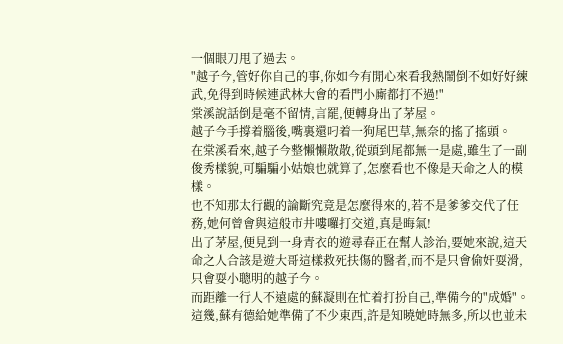一個眼刀甩了過去。
"越子今,管好你自己的事,你如今有閒心來看我熱鬧倒不如好好練武,免得到時候連武林大會的看門小廝都打不過!"
棠溪說話倒是毫不留情,言罷,便轉身出了茅屋。
越子今手撐着腦後,嘴裏還叼着一狗尾巴草,無奈的搖了搖頭。
在棠溪看來,越子今整懶懶散散,從頭到尾都無一是處,雖生了一副俊秀樣貌,可騙騙小姑娘也就算了,怎麼看也不像是天命之人的模樣。
也不知那太行觀的論斷究竟是怎麼得來的,若不是爹爹交代了任務,她何曾會與這般市井嘍囉打交道,真是晦氣!
出了茅屋,便見到一身青衣的遊尋春正在幫人診治,要她來說,這天命之人合該是遊大哥這樣救死扶傷的醫者,而不是只會偷奸耍滑,只會耍小聰明的越子今。
而距離一行人不遠處的蘇凝則在忙着打扮自己,準備今的"成婚"。
這幾,蘇有德給她準備了不少東西,許是知曉她時無多,所以也並未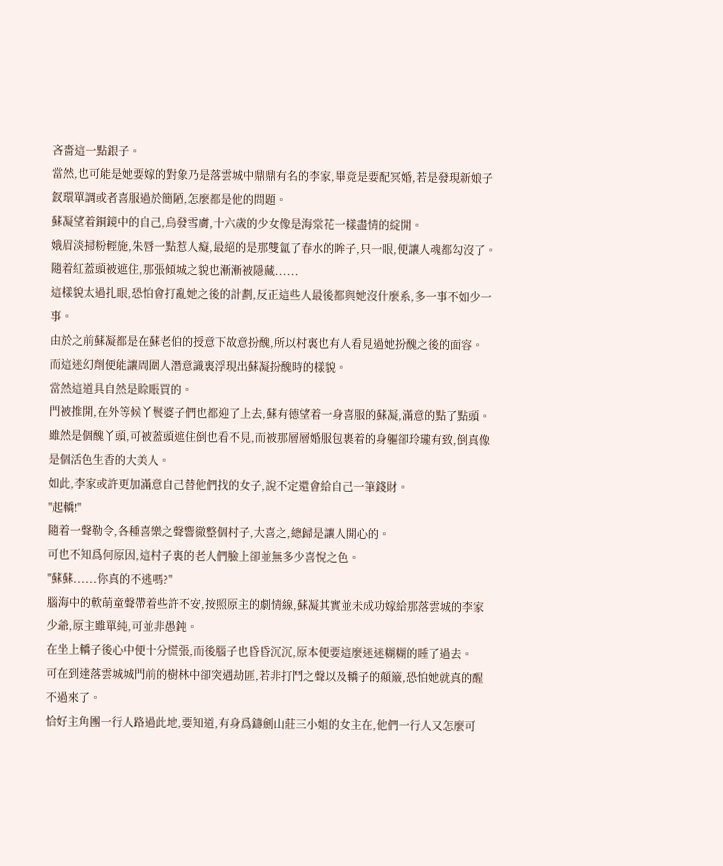吝嗇這一點銀子。
當然,也可能是她要嫁的對象乃是落雲城中鼎鼎有名的李家,畢竟是要配冥婚,若是發現新娘子釵環單調或者喜服過於簡陋,怎麼都是他的問題。
蘇凝望着銅鏡中的自己,烏發雪膚,十六歲的少女像是海棠花一樣盡情的綻開。
娥眉淡掃粉輕施,朱唇一點惹人癡,最絕的是那雙氳了春水的眸子,只一眼,便讓人魂都勾沒了。
隨着紅蓋頭被遮住,那張傾城之貌也漸漸被隱藏......
這樣貌太過扎眼,恐怕會打亂她之後的計劃,反正這些人最後都與她沒什麼系,多一事不如少一事。
由於之前蘇凝都是在蘇老伯的授意下故意扮醜,所以村裏也有人看見過她扮醜之後的面容。
而這迷幻劑便能讓周圍人潛意識裏浮現出蘇凝扮醜時的樣貌。
當然這道具自然是賒賬買的。
門被推開,在外等候丫鬟婆子們也都迎了上去,蘇有德望着一身喜服的蘇凝,滿意的點了點頭。
雖然是個醜丫頭,可被蓋頭遮住倒也看不見,而被那層層婚服包裹着的身軀卻玲瓏有致,倒真像是個活色生香的大美人。
如此,李家或許更加滿意自己替他們找的女子,說不定還會給自己一筆錢財。
"起轎!"
隨着一聲勒令,各種喜樂之聲響徹整個村子,大喜之,總歸是讓人開心的。
可也不知爲何原因,這村子裏的老人們臉上卻並無多少喜悅之色。
"蘇蘇......你真的不逃嗎?"
腦海中的軟萌童聲帶着些許不安,按照原主的劇情線,蘇凝其實並未成功嫁給那落雲城的李家少爺,原主雖單純,可並非愚鈍。
在坐上轎子後心中便十分慌張,而後腦子也昏昏沉沉,原本便要這麼迷迷糊糊的睡了過去。
可在到達落雲城城門前的樹林中卻突遇劫匪,若非打鬥之聲以及轎子的顛簸,恐怕她就真的醒不過來了。
恰好主角團一行人路過此地,要知道,有身爲鑄劍山莊三小姐的女主在,他們一行人又怎麼可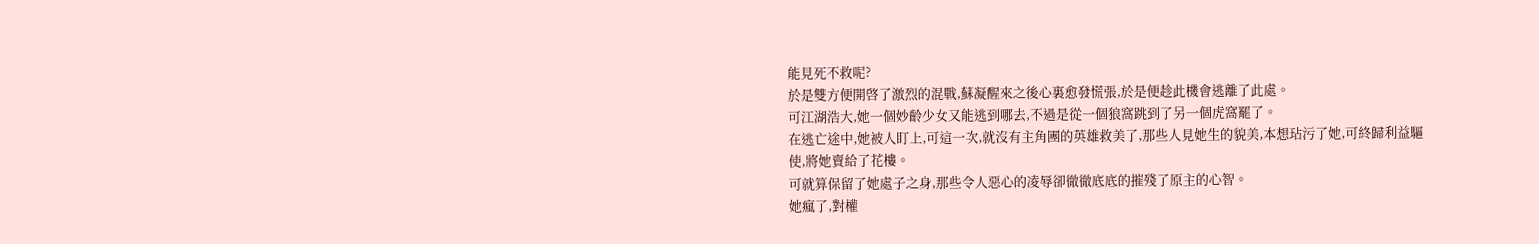能見死不救呢?
於是雙方便開啓了激烈的混戰,蘇凝醒來之後心裏愈發慌張,於是便趁此機會逃離了此處。
可江湖浩大,她一個妙齡少女又能逃到哪去,不過是從一個狼窩跳到了另一個虎窩罷了。
在逃亡途中,她被人盯上,可這一次,就沒有主角團的英雄救美了,那些人見她生的貌美,本想玷污了她,可終歸利益驅使,將她賣給了花樓。
可就算保留了她處子之身,那些令人惡心的凌辱卻徹徹底底的摧殘了原主的心智。
她瘋了,對權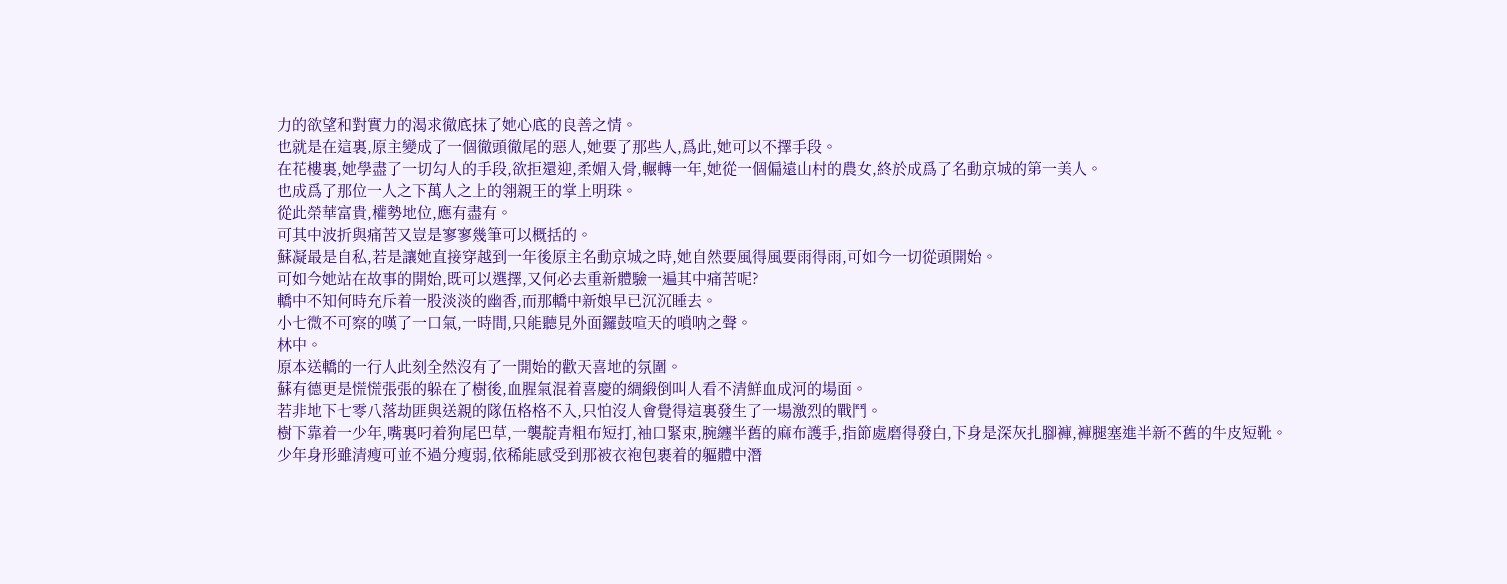力的欲望和對實力的渴求徹底抹了她心底的良善之情。
也就是在這裏,原主變成了一個徹頭徹尾的惡人,她要了那些人,爲此,她可以不擇手段。
在花樓裏,她學盡了一切勾人的手段,欲拒還迎,柔媚入骨,輾轉一年,她從一個偏遠山村的農女,終於成爲了名動京城的第一美人。
也成爲了那位一人之下萬人之上的翎親王的掌上明珠。
從此榮華富貴,權勢地位,應有盡有。
可其中波折與痛苦又豈是寥寥幾筆可以概括的。
蘇凝最是自私,若是讓她直接穿越到一年後原主名動京城之時,她自然要風得風要雨得雨,可如今一切從頭開始。
可如今她站在故事的開始,既可以選擇,又何必去重新體驗一遍其中痛苦呢?
轎中不知何時充斥着一股淡淡的幽香,而那轎中新娘早已沉沉睡去。
小七微不可察的嘆了一口氣,一時間,只能聽見外面鑼鼓喧天的嗩呐之聲。
林中。
原本送轎的一行人此刻全然沒有了一開始的歡天喜地的氛圍。
蘇有德更是慌慌張張的躲在了樹後,血腥氣混着喜慶的綢緞倒叫人看不清鮮血成河的場面。
若非地下七零八落劫匪與送親的隊伍格格不入,只怕沒人會覺得這裏發生了一場激烈的戰鬥。
樹下靠着一少年,嘴裏叼着狗尾巴草,一襲靛青粗布短打,袖口緊束,腕纏半舊的麻布護手,指節處磨得發白,下身是深灰扎腳褲,褲腿塞進半新不舊的牛皮短靴。
少年身形雖清瘦可並不過分瘦弱,依稀能感受到那被衣袍包裹着的軀體中潛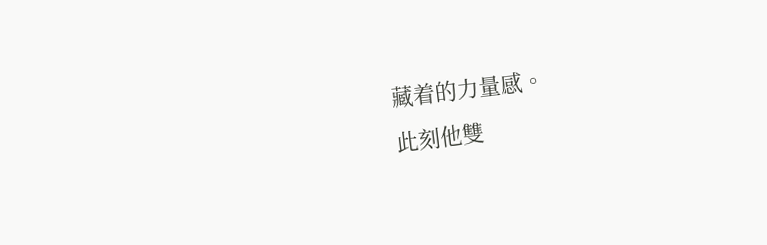藏着的力量感。
此刻他雙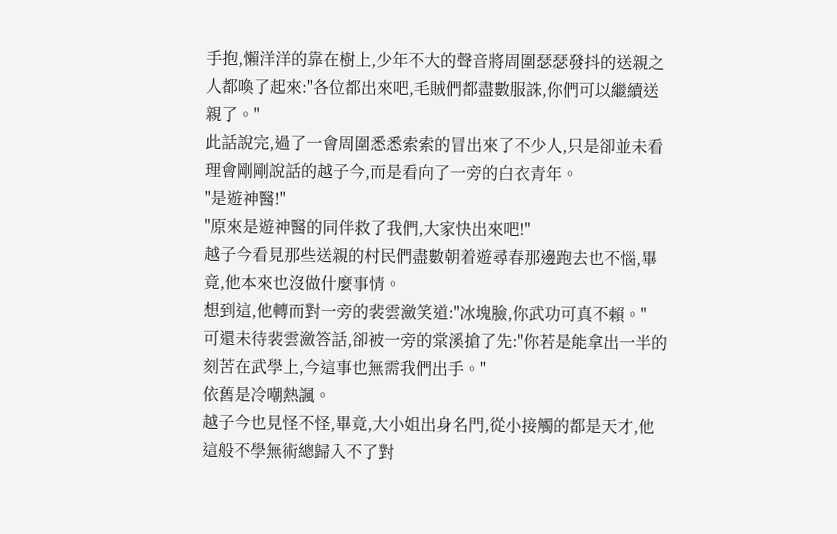手抱,懶洋洋的靠在樹上,少年不大的聲音將周圍瑟瑟發抖的送親之人都喚了起來:"各位都出來吧,毛賊們都盡數服誅,你們可以繼續送親了。"
此話說完,過了一會周圍悉悉索索的冒出來了不少人,只是卻並未看理會剛剛說話的越子今,而是看向了一旁的白衣青年。
"是遊神醫!"
"原來是遊神醫的同伴救了我們,大家快出來吧!"
越子今看見那些送親的村民們盡數朝着遊尋春那邊跑去也不惱,畢竟,他本來也沒做什麼事情。
想到這,他轉而對一旁的裴雲瀲笑道:"冰塊臉,你武功可真不賴。"
可還未待裴雲瀲答話,卻被一旁的棠溪搶了先:"你若是能拿出一半的刻苦在武學上,今這事也無需我們出手。"
依舊是冷嘲熱諷。
越子今也見怪不怪,畢竟,大小姐出身名門,從小接觸的都是天才,他這般不學無術總歸入不了對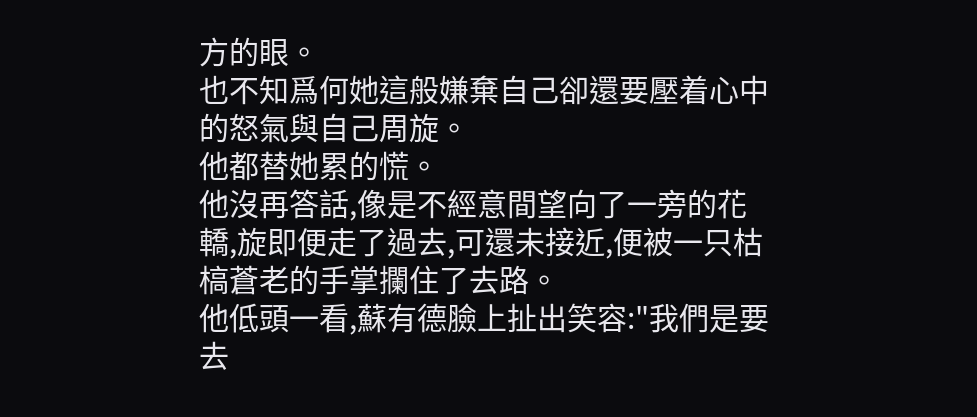方的眼。
也不知爲何她這般嫌棄自己卻還要壓着心中的怒氣與自己周旋。
他都替她累的慌。
他沒再答話,像是不經意間望向了一旁的花轎,旋即便走了過去,可還未接近,便被一只枯槁蒼老的手掌攔住了去路。
他低頭一看,蘇有德臉上扯出笑容:"我們是要去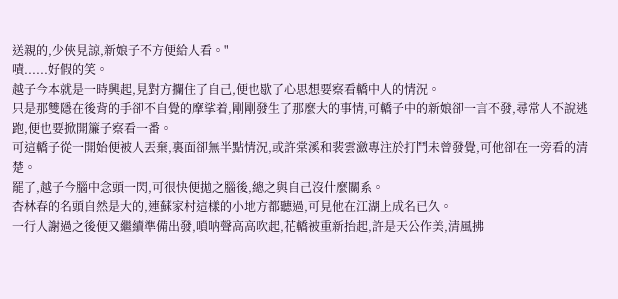送親的,少俠見諒,新娘子不方便給人看。"
嘖......好假的笑。
越子今本就是一時興起,見對方攔住了自己,便也歇了心思想要察看轎中人的情況。
只是那雙隱在後背的手卻不自覺的摩挲着,剛剛發生了那麼大的事情,可轎子中的新娘卻一言不發,尋常人不說逃跑,便也要掀開簾子察看一番。
可這轎子從一開始便被人丟棄,裏面卻無半點情況,或許棠溪和裴雲瀲專注於打鬥未曾發覺,可他卻在一旁看的清楚。
罷了,越子今腦中念頭一閃,可很快便拋之腦後,總之與自己沒什麼關系。
杏林春的名頭自然是大的,連蘇家村這樣的小地方都聽過,可見他在江湖上成名已久。
一行人謝過之後便又繼續準備出發,嗩呐聲高高吹起,花轎被重新抬起,許是天公作美,清風拂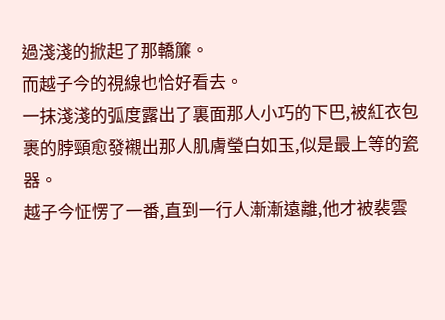過淺淺的掀起了那轎簾。
而越子今的視線也恰好看去。
一抹淺淺的弧度露出了裏面那人小巧的下巴,被紅衣包裹的脖頸愈發襯出那人肌膚瑩白如玉,似是最上等的瓷器。
越子今怔愣了一番,直到一行人漸漸遠離,他才被裴雲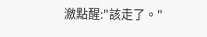瀲點醒:"該走了。"